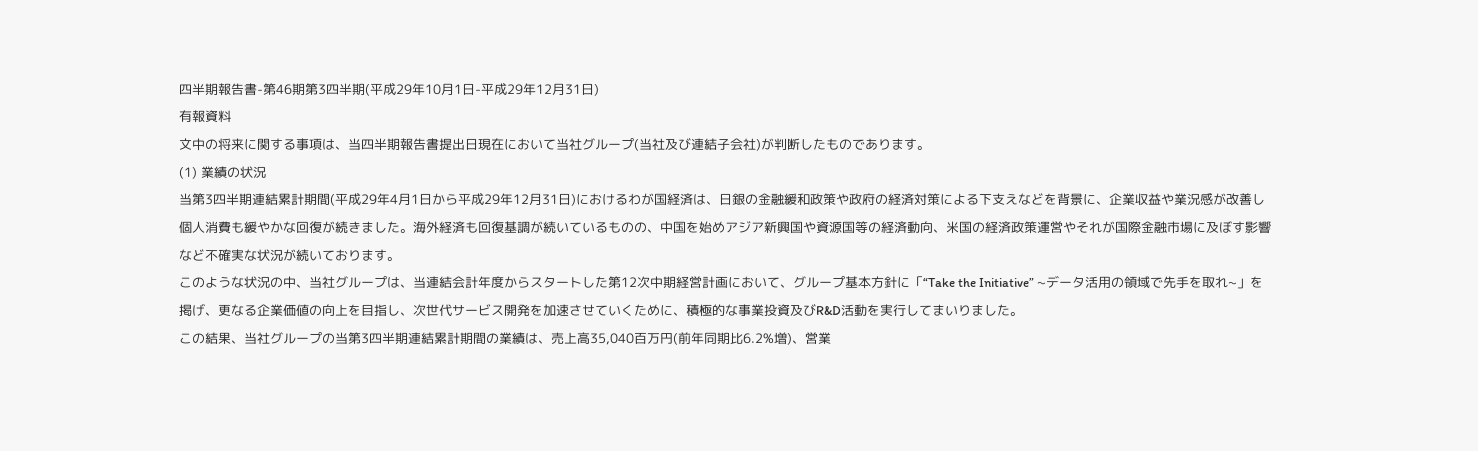四半期報告書-第46期第3四半期(平成29年10月1日-平成29年12月31日)
有報資料
文中の将来に関する事項は、当四半期報告書提出日現在において当社グループ(当社及び連結子会社)が判断したものであります。
(1) 業績の状況
当第3四半期連結累計期間(平成29年4月1日から平成29年12月31日)におけるわが国経済は、日銀の金融緩和政策や政府の経済対策による下支えなどを背景に、企業収益や業況感が改善し個人消費も緩やかな回復が続きました。海外経済も回復基調が続いているものの、中国を始めアジア新興国や資源国等の経済動向、米国の経済政策運営やそれが国際金融市場に及ぼす影響など不確実な状況が続いております。
このような状況の中、当社グループは、当連結会計年度からスタートした第12次中期経営計画において、グループ基本方針に「“Take the Initiative” ~データ活用の領域で先手を取れ~」を掲げ、更なる企業価値の向上を目指し、次世代サービス開発を加速させていくために、積極的な事業投資及びR&D活動を実行してまいりました。
この結果、当社グループの当第3四半期連結累計期間の業績は、売上高35,040百万円(前年同期比6.2%増)、営業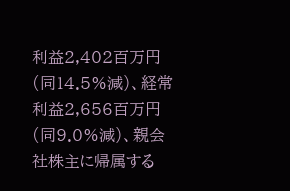利益2,402百万円(同14.5%減)、経常利益2,656百万円(同9.0%減)、親会社株主に帰属する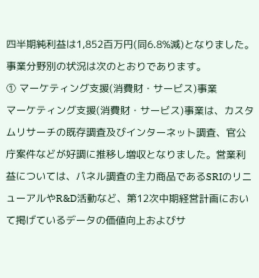四半期純利益は1,852百万円(同6.8%減)となりました。
事業分野別の状況は次のとおりであります。
① マーケティング支援(消費財・サービス)事業
マーケティング支援(消費財・サービス)事業は、カスタムリサーチの既存調査及びインターネット調査、官公庁案件などが好調に推移し増収となりました。営業利益については、パネル調査の主力商品であるSRIのリニューアルやR&D活動など、第12次中期経営計画において掲げているデータの価値向上およびサ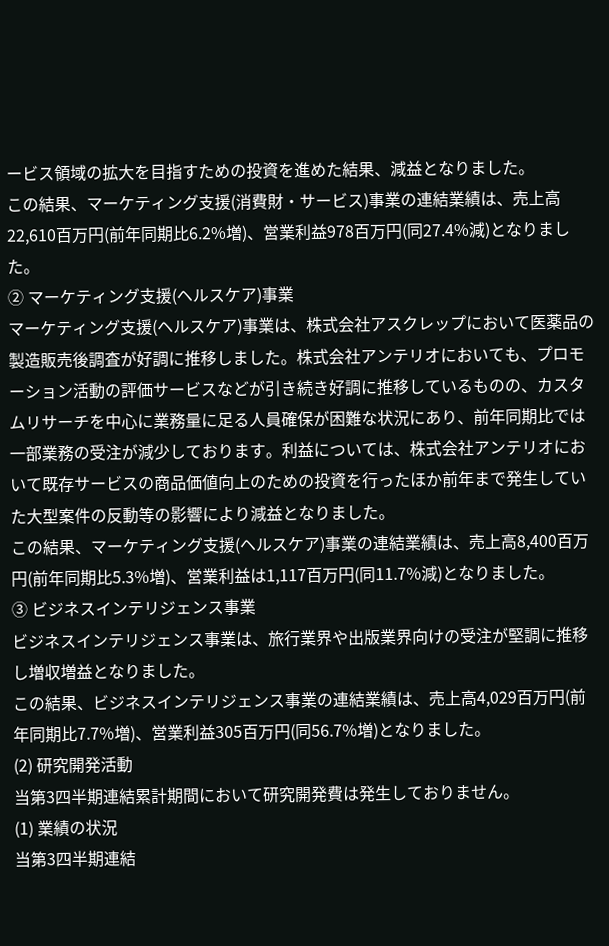ービス領域の拡大を目指すための投資を進めた結果、減益となりました。
この結果、マーケティング支援(消費財・サービス)事業の連結業績は、売上高22,610百万円(前年同期比6.2%増)、営業利益978百万円(同27.4%減)となりました。
② マーケティング支援(ヘルスケア)事業
マーケティング支援(ヘルスケア)事業は、株式会社アスクレップにおいて医薬品の製造販売後調査が好調に推移しました。株式会社アンテリオにおいても、プロモーション活動の評価サービスなどが引き続き好調に推移しているものの、カスタムリサーチを中心に業務量に足る人員確保が困難な状況にあり、前年同期比では一部業務の受注が減少しております。利益については、株式会社アンテリオにおいて既存サービスの商品価値向上のための投資を行ったほか前年まで発生していた大型案件の反動等の影響により減益となりました。
この結果、マーケティング支援(ヘルスケア)事業の連結業績は、売上高8,400百万円(前年同期比5.3%増)、営業利益は1,117百万円(同11.7%減)となりました。
③ ビジネスインテリジェンス事業
ビジネスインテリジェンス事業は、旅行業界や出版業界向けの受注が堅調に推移し増収増益となりました。
この結果、ビジネスインテリジェンス事業の連結業績は、売上高4,029百万円(前年同期比7.7%増)、営業利益305百万円(同56.7%増)となりました。
(2) 研究開発活動
当第3四半期連結累計期間において研究開発費は発生しておりません。
(1) 業績の状況
当第3四半期連結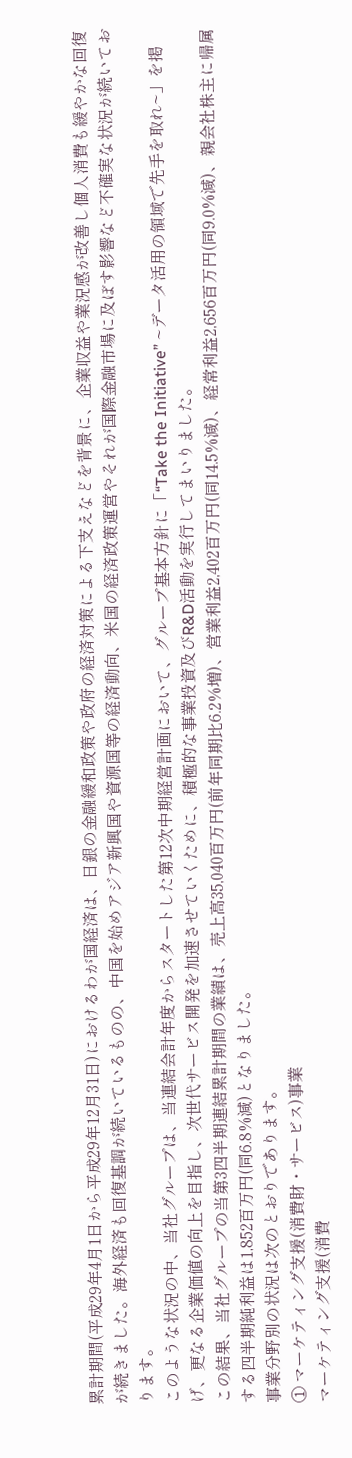累計期間(平成29年4月1日から平成29年12月31日)におけるわが国経済は、日銀の金融緩和政策や政府の経済対策による下支えなどを背景に、企業収益や業況感が改善し個人消費も緩やかな回復が続きました。海外経済も回復基調が続いているものの、中国を始めアジア新興国や資源国等の経済動向、米国の経済政策運営やそれが国際金融市場に及ぼす影響など不確実な状況が続いております。
このような状況の中、当社グループは、当連結会計年度からスタートした第12次中期経営計画において、グループ基本方針に「“Take the Initiative” ~データ活用の領域で先手を取れ~」を掲げ、更なる企業価値の向上を目指し、次世代サービス開発を加速させていくために、積極的な事業投資及びR&D活動を実行してまいりました。
この結果、当社グループの当第3四半期連結累計期間の業績は、売上高35,040百万円(前年同期比6.2%増)、営業利益2,402百万円(同14.5%減)、経常利益2,656百万円(同9.0%減)、親会社株主に帰属する四半期純利益は1,852百万円(同6.8%減)となりました。
事業分野別の状況は次のとおりであります。
① マーケティング支援(消費財・サービス)事業
マーケティング支援(消費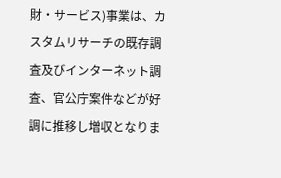財・サービス)事業は、カスタムリサーチの既存調査及びインターネット調査、官公庁案件などが好調に推移し増収となりま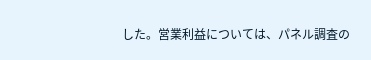した。営業利益については、パネル調査の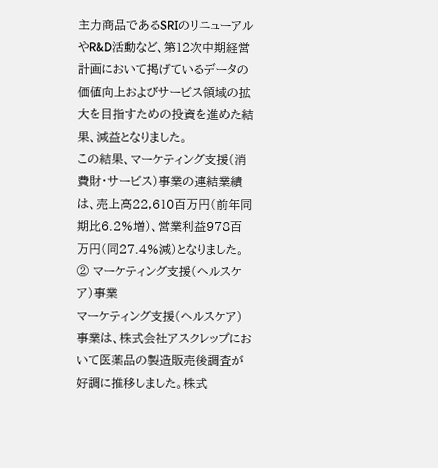主力商品であるSRIのリニューアルやR&D活動など、第12次中期経営計画において掲げているデータの価値向上およびサービス領域の拡大を目指すための投資を進めた結果、減益となりました。
この結果、マーケティング支援(消費財・サービス)事業の連結業績は、売上高22,610百万円(前年同期比6.2%増)、営業利益978百万円(同27.4%減)となりました。
② マーケティング支援(ヘルスケア)事業
マーケティング支援(ヘルスケア)事業は、株式会社アスクレップにおいて医薬品の製造販売後調査が好調に推移しました。株式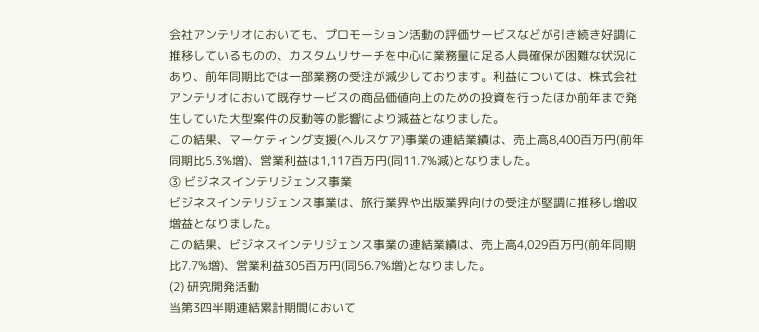会社アンテリオにおいても、プロモーション活動の評価サービスなどが引き続き好調に推移しているものの、カスタムリサーチを中心に業務量に足る人員確保が困難な状況にあり、前年同期比では一部業務の受注が減少しております。利益については、株式会社アンテリオにおいて既存サービスの商品価値向上のための投資を行ったほか前年まで発生していた大型案件の反動等の影響により減益となりました。
この結果、マーケティング支援(ヘルスケア)事業の連結業績は、売上高8,400百万円(前年同期比5.3%増)、営業利益は1,117百万円(同11.7%減)となりました。
③ ビジネスインテリジェンス事業
ビジネスインテリジェンス事業は、旅行業界や出版業界向けの受注が堅調に推移し増収増益となりました。
この結果、ビジネスインテリジェンス事業の連結業績は、売上高4,029百万円(前年同期比7.7%増)、営業利益305百万円(同56.7%増)となりました。
(2) 研究開発活動
当第3四半期連結累計期間において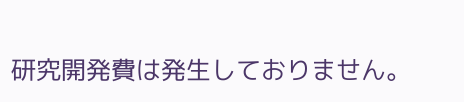研究開発費は発生しておりません。